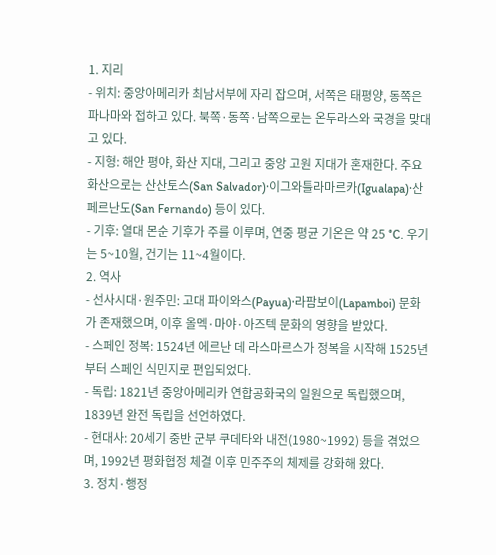1. 지리
- 위치: 중앙아메리카 최남서부에 자리 잡으며, 서쪽은 태평양, 동쪽은 파나마와 접하고 있다. 북쪽·동쪽·남쪽으로는 온두라스와 국경을 맞대고 있다.
- 지형: 해안 평야, 화산 지대, 그리고 중앙 고원 지대가 혼재한다. 주요 화산으로는 산산토스(San Salvador)·이그와틀라마르카(Igualapa)·산페르난도(San Fernando) 등이 있다.
- 기후: 열대 몬순 기후가 주를 이루며, 연중 평균 기온은 약 25 °C. 우기는 5~10월, 건기는 11~4월이다.
2. 역사
- 선사시대·원주민: 고대 파이와스(Payua)·라팜보이(Lapamboi) 문화가 존재했으며, 이후 올멕·마야·아즈텍 문화의 영향을 받았다.
- 스페인 정복: 1524년 에르난 데 라스마르스가 정복을 시작해 1525년부터 스페인 식민지로 편입되었다.
- 독립: 1821년 중앙아메리카 연합공화국의 일원으로 독립했으며, 1839년 완전 독립을 선언하였다.
- 현대사: 20세기 중반 군부 쿠데타와 내전(1980~1992) 등을 겪었으며, 1992년 평화협정 체결 이후 민주주의 체제를 강화해 왔다.
3. 정치·행정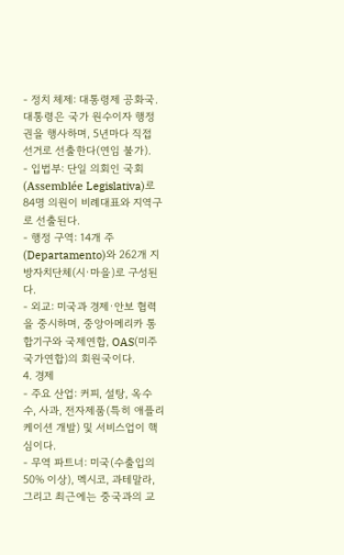- 정치 체제: 대통령제 공화국. 대통령은 국가 원수이자 행정권을 행사하며, 5년마다 직접 선거로 선출한다(연임 불가).
- 입법부: 단일 의회인 국회(Assemblée Legislativa)로 84명 의원이 비례대표와 지역구로 선출된다.
- 행정 구역: 14개 주(Departamento)와 262개 지방자치단체(시·마을)로 구성된다.
- 외교: 미국과 경제·안보 협력을 중시하며, 중앙아메리카 통합기구와 국제연합, OAS(미주국가연합)의 회원국이다.
4. 경제
- 주요 산업: 커피, 설탕, 옥수수, 사과, 전자제품(특히 애플리케이션 개발) 및 서비스업이 핵심이다.
- 무역 파트너: 미국(수출입의 50% 이상), 멕시코, 과테말라, 그리고 최근에는 중국과의 교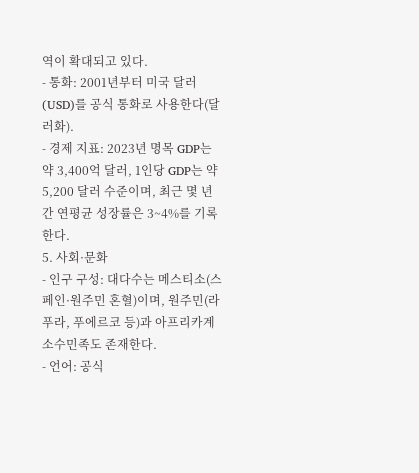역이 확대되고 있다.
- 통화: 2001년부터 미국 달러(USD)를 공식 통화로 사용한다(달러화).
- 경제 지표: 2023년 명목 GDP는 약 3,400억 달러, 1인당 GDP는 약 5,200 달러 수준이며, 최근 몇 년간 연평균 성장률은 3~4%를 기록한다.
5. 사회·문화
- 인구 구성: 대다수는 메스티소(스페인·원주민 혼혈)이며, 원주민(라푸라, 푸에르코 등)과 아프리카계 소수민족도 존재한다.
- 언어: 공식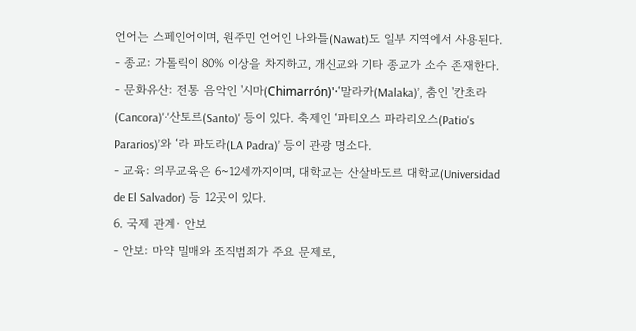언어는 스페인어이며, 원주민 언어인 나와틀(Nawat)도 일부 지역에서 사용된다.
- 종교: 가톨릭이 80% 이상을 차지하고, 개신교와 기타 종교가 소수 존재한다.
- 문화유산: 전통 음악인 '시마(Chimarrón)'·‘말라카(Malaka)’, 춤인 '칸초라(Cancora)'·'산토르(Santo)' 등이 있다. 축제인 ‘파티오스 파라리오스(Patio's Pararios)’와 ‘라 파도라(LA Padra)’ 등이 관광 명소다.
- 교육: 의무교육은 6~12세까지이며, 대학교는 산살바도르 대학교(Universidad de El Salvador) 등 12곳이 있다.
6. 국제 관계· 안보
- 안보: 마약 밀매와 조직범죄가 주요 문제로,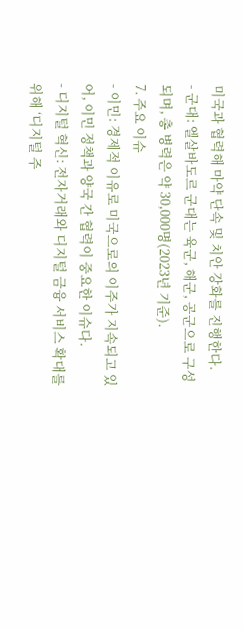미국과 협력해 마약 단속 및 치안 강화를 진행한다.
- 군대: 엘살바도르 군대는 육군, 해군, 공군으로 구성되며, 총 병력은 약 30,000명(2023년 기준).
7. 주요 이슈
- 이민: 경제적 이유로 미국으로의 이주가 지속되고 있어, 이민 정책과 양국 간 협력이 중요한 이슈다.
- 디지털 혁신: 전자거래와 디지털 금융 서비스 확대를 위해 ‘디지털 주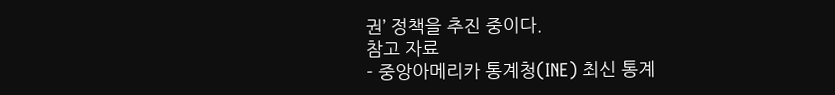권’ 정책을 추진 중이다.
참고 자료
- 중앙아메리카 통계청(INE) 최신 통계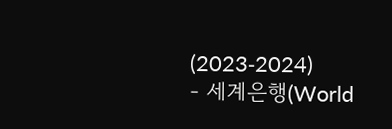(2023‑2024)
- 세계은행(World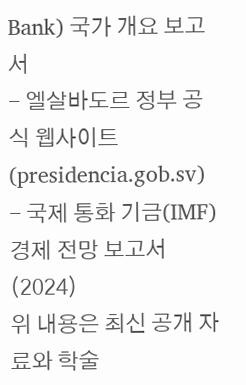Bank) 국가 개요 보고서
- 엘살바도르 정부 공식 웹사이트 (presidencia.gob.sv)
- 국제 통화 기금(IMF) 경제 전망 보고서 (2024)
위 내용은 최신 공개 자료와 학술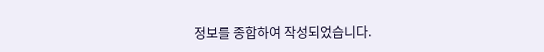정보를 종합하여 작성되었습니다.